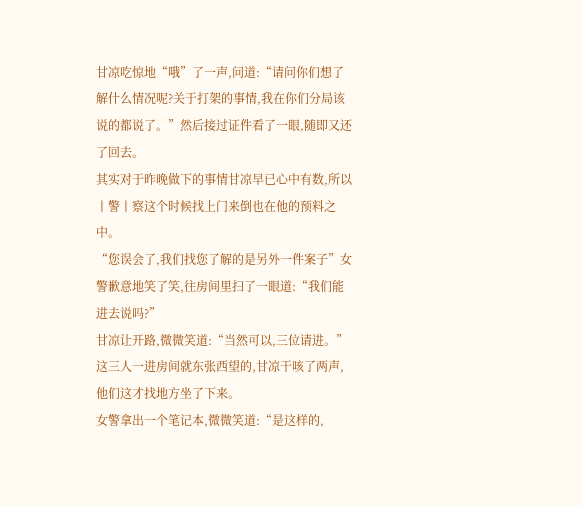甘凉吃惊地“哦”了一声,问道:“请问你们想了解什么情况呢?关于打架的事情,我在你们分局该说的都说了。”然后接过证件看了一眼,随即又还了回去。
其实对于昨晚做下的事情甘凉早已心中有数,所以丨警丨察这个时候找上门来倒也在他的预料之中。
“您误会了,我们找您了解的是另外一件案子”女警歉意地笑了笑,往房间里扫了一眼道:“我们能进去说吗?”
甘凉让开路,微微笑道:“当然可以,三位请进。”
这三人一进房间就东张西望的,甘凉干咳了两声,他们这才找地方坐了下来。
女警拿出一个笔记本,微微笑道:“是这样的,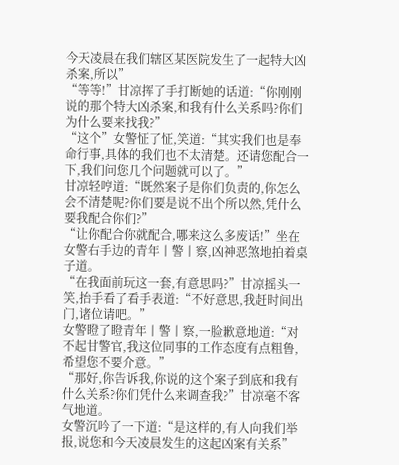今天凌晨在我们辖区某医院发生了一起特大凶杀案,所以”
“等等!”甘凉挥了手打断她的话道:“你刚刚说的那个特大凶杀案,和我有什么关系吗?你们为什么要来找我?”
“这个”女警怔了怔,笑道:“其实我们也是奉命行事,具体的我们也不太清楚。还请您配合一下,我们问您几个问题就可以了。”
甘凉轻哼道:“既然案子是你们负责的,你怎么会不清楚呢?你们要是说不出个所以然,凭什么要我配合你们?”
“让你配合你就配合,哪来这么多废话!”坐在女警右手边的青年丨警丨察,凶神恶煞地拍着桌子道。
“在我面前玩这一套,有意思吗?”甘凉摇头一笑,抬手看了看手表道:“不好意思,我赶时间出门,诸位请吧。”
女警瞪了瞪青年丨警丨察,一脸歉意地道:“对不起甘警官,我这位同事的工作态度有点粗鲁,希望您不要介意。”
“那好,你告诉我,你说的这个案子到底和我有什么关系?你们凭什么来调查我?”甘凉毫不客气地道。
女警沉吟了一下道:“是这样的,有人向我们举报,说您和今天凌晨发生的这起凶案有关系”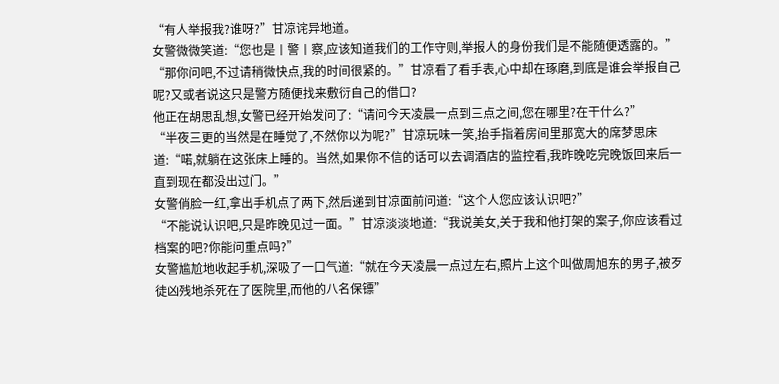“有人举报我?谁呀?”甘凉诧异地道。
女警微微笑道:“您也是丨警丨察,应该知道我们的工作守则,举报人的身份我们是不能随便透露的。”
“那你问吧,不过请稍微快点,我的时间很紧的。”甘凉看了看手表,心中却在琢磨,到底是谁会举报自己呢?又或者说这只是警方随便找来敷衍自己的借口?
他正在胡思乱想,女警已经开始发问了:“请问今天凌晨一点到三点之间,您在哪里?在干什么?”
“半夜三更的当然是在睡觉了,不然你以为呢?”甘凉玩味一笑,抬手指着房间里那宽大的席梦思床道:“喏,就躺在这张床上睡的。当然,如果你不信的话可以去调酒店的监控看,我昨晚吃完晚饭回来后一直到现在都没出过门。”
女警俏脸一红,拿出手机点了两下,然后递到甘凉面前问道:“这个人您应该认识吧?”
“不能说认识吧,只是昨晚见过一面。”甘凉淡淡地道:“我说美女,关于我和他打架的案子,你应该看过档案的吧?你能问重点吗?”
女警尴尬地收起手机,深吸了一口气道:“就在今天凌晨一点过左右,照片上这个叫做周旭东的男子,被歹徒凶残地杀死在了医院里,而他的八名保镖”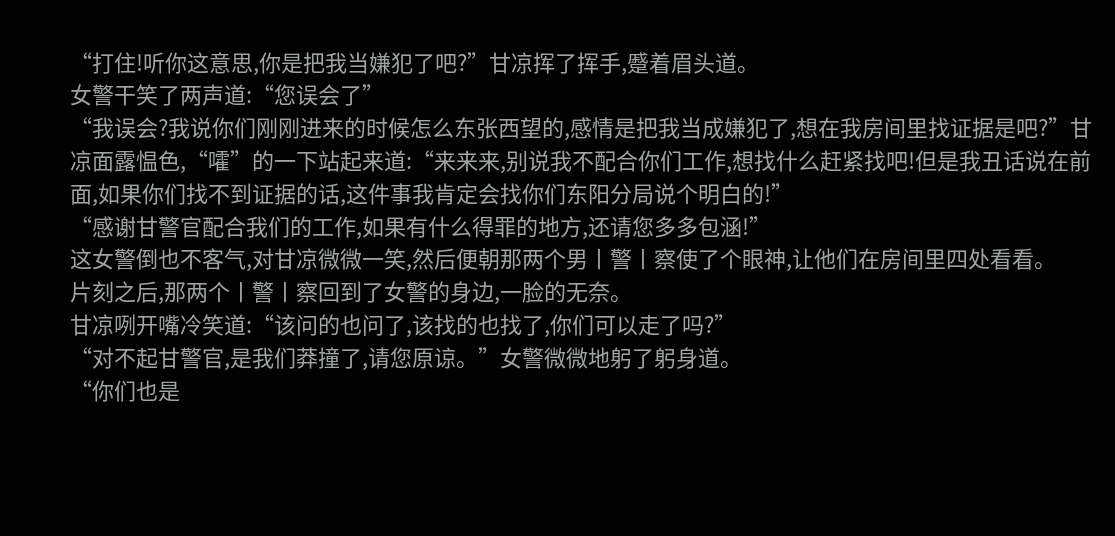“打住!听你这意思,你是把我当嫌犯了吧?”甘凉挥了挥手,蹙着眉头道。
女警干笑了两声道:“您误会了”
“我误会?我说你们刚刚进来的时候怎么东张西望的,感情是把我当成嫌犯了,想在我房间里找证据是吧?”甘凉面露愠色,“嚯”的一下站起来道:“来来来,别说我不配合你们工作,想找什么赶紧找吧!但是我丑话说在前面,如果你们找不到证据的话,这件事我肯定会找你们东阳分局说个明白的!”
“感谢甘警官配合我们的工作,如果有什么得罪的地方,还请您多多包涵!”
这女警倒也不客气,对甘凉微微一笑,然后便朝那两个男丨警丨察使了个眼神,让他们在房间里四处看看。
片刻之后,那两个丨警丨察回到了女警的身边,一脸的无奈。
甘凉咧开嘴冷笑道:“该问的也问了,该找的也找了,你们可以走了吗?”
“对不起甘警官,是我们莽撞了,请您原谅。”女警微微地躬了躬身道。
“你们也是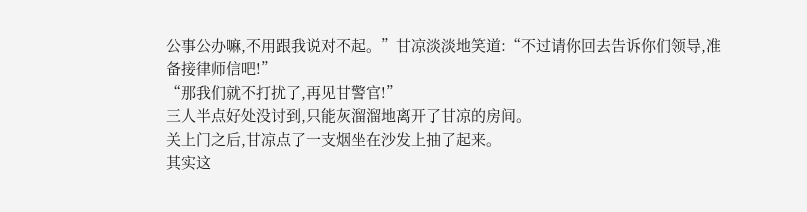公事公办嘛,不用跟我说对不起。”甘凉淡淡地笑道:“不过请你回去告诉你们领导,准备接律师信吧!”
“那我们就不打扰了,再见甘警官!”
三人半点好处没讨到,只能灰溜溜地离开了甘凉的房间。
关上门之后,甘凉点了一支烟坐在沙发上抽了起来。
其实这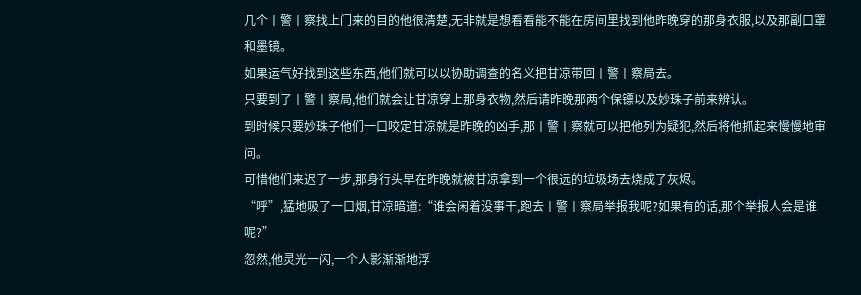几个丨警丨察找上门来的目的他很清楚,无非就是想看看能不能在房间里找到他昨晚穿的那身衣服,以及那副口罩和墨镜。
如果运气好找到这些东西,他们就可以以协助调查的名义把甘凉带回丨警丨察局去。
只要到了丨警丨察局,他们就会让甘凉穿上那身衣物,然后请昨晚那两个保镖以及妙珠子前来辨认。
到时候只要妙珠子他们一口咬定甘凉就是昨晚的凶手,那丨警丨察就可以把他列为疑犯,然后将他抓起来慢慢地审问。
可惜他们来迟了一步,那身行头早在昨晚就被甘凉拿到一个很远的垃圾场去烧成了灰烬。
“呼”,猛地吸了一口烟,甘凉暗道:“谁会闲着没事干,跑去丨警丨察局举报我呢?如果有的话,那个举报人会是谁呢?”
忽然,他灵光一闪,一个人影渐渐地浮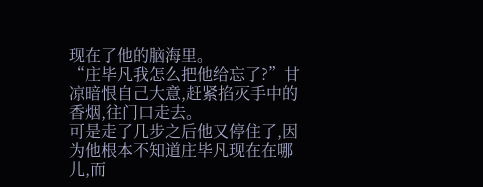现在了他的脑海里。
“庄毕凡我怎么把他给忘了?”甘凉暗恨自己大意,赶紧掐灭手中的香烟,往门口走去。
可是走了几步之后他又停住了,因为他根本不知道庄毕凡现在在哪儿,而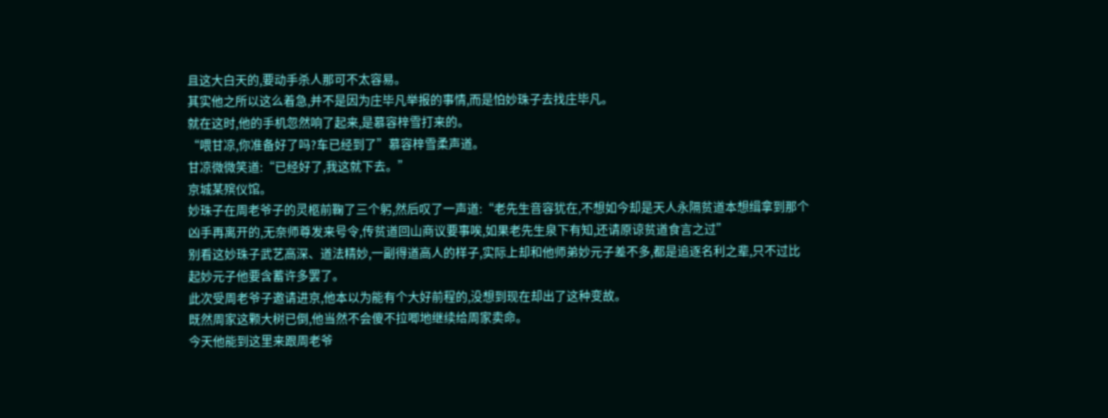且这大白天的,要动手杀人那可不太容易。
其实他之所以这么着急,并不是因为庄毕凡举报的事情,而是怕妙珠子去找庄毕凡。
就在这时,他的手机忽然响了起来,是慕容梓雪打来的。
“喂甘凉,你准备好了吗?车已经到了”慕容梓雪柔声道。
甘凉微微笑道:“已经好了,我这就下去。”
京城某殡仪馆。
妙珠子在周老爷子的灵柩前鞠了三个躬,然后叹了一声道:“老先生音容犹在,不想如今却是天人永隔贫道本想缉拿到那个凶手再离开的,无奈师尊发来号令,传贫道回山商议要事唉,如果老先生泉下有知,还请原谅贫道食言之过”
别看这妙珠子武艺高深、道法精妙,一副得道高人的样子,实际上却和他师弟妙元子差不多,都是追逐名利之辈,只不过比起妙元子他要含蓄许多罢了。
此次受周老爷子邀请进京,他本以为能有个大好前程的,没想到现在却出了这种变故。
既然周家这颗大树已倒,他当然不会傻不拉唧地继续给周家卖命。
今天他能到这里来跟周老爷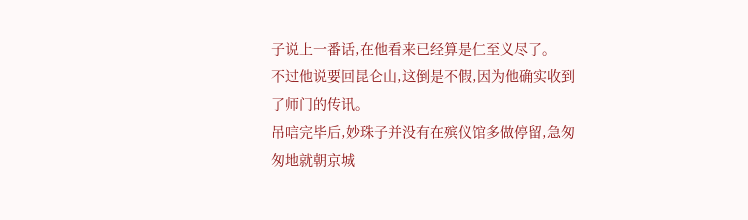子说上一番话,在他看来已经算是仁至义尽了。
不过他说要回昆仑山,这倒是不假,因为他确实收到了师门的传讯。
吊唁完毕后,妙珠子并没有在殡仪馆多做停留,急匆匆地就朝京城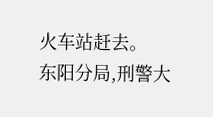火车站赶去。
东阳分局,刑警大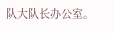队大队长办公室。